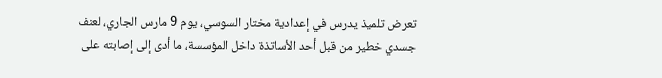تعرض تلميذ يدرس في إعدادية مختار السوسي، يوم 9 مارس الجاري، لعنف جسدي خطير من قبل أحد الأساتذة داخل المؤسسة، ما أدى إلى إصابته على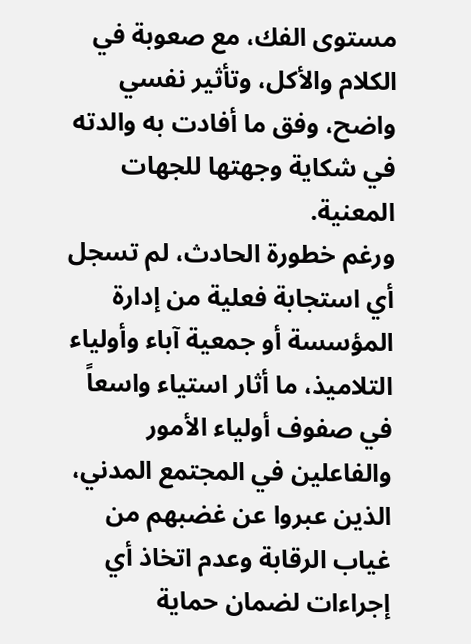مستوى الفك، مع صعوبة في الكلام والأكل، وتأثير نفسي واضح، وفق ما أفادت به والدته في شكاية وجهتها للجهات المعنية.
ورغم خطورة الحادث، لم تسجل أي استجابة فعلية من إدارة المؤسسة أو جمعية آباء وأولياء التلاميذ، ما أثار استياء واسعاً في صفوف أولياء الأمور والفاعلين في المجتمع المدني، الذين عبروا عن غضبهم من غياب الرقابة وعدم اتخاذ أي إجراءات لضمان حماية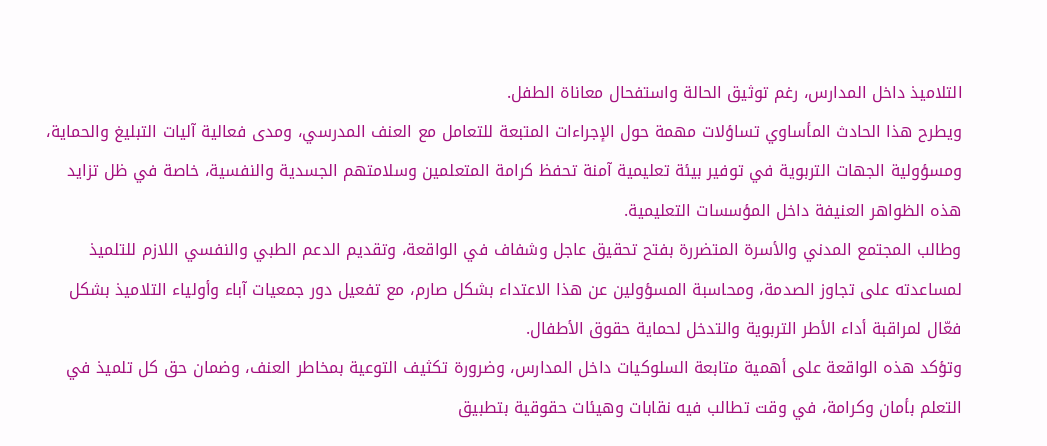التلاميذ داخل المدارس، رغم توثيق الحالة واستفحال معاناة الطفل.
ويطرح هذا الحادث المأساوي تساؤلات مهمة حول الإجراءات المتبعة للتعامل مع العنف المدرسي، ومدى فعالية آليات التبليغ والحماية، ومسؤولية الجهات التربوية في توفير بيئة تعليمية آمنة تحفظ كرامة المتعلمين وسلامتهم الجسدية والنفسية، خاصة في ظل تزايد هذه الظواهر العنيفة داخل المؤسسات التعليمية.
وطالب المجتمع المدني والأسرة المتضررة بفتح تحقيق عاجل وشفاف في الواقعة، وتقديم الدعم الطبي والنفسي اللازم للتلميذ لمساعدته على تجاوز الصدمة، ومحاسبة المسؤولين عن هذا الاعتداء بشكل صارم، مع تفعيل دور جمعيات آباء وأولياء التلاميذ بشكل فعّال لمراقبة أداء الأطر التربوية والتدخل لحماية حقوق الأطفال.
وتؤكد هذه الواقعة على أهمية متابعة السلوكيات داخل المدارس، وضرورة تكثيف التوعية بمخاطر العنف، وضمان حق كل تلميذ في التعلم بأمان وكرامة، في وقت تطالب فيه نقابات وهيئات حقوقية بتطبيق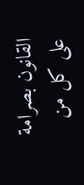القانون بصرامة على كل من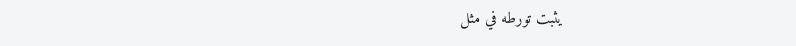يثبت تورطه في مثل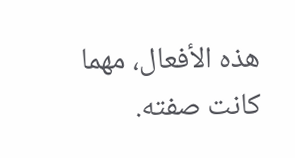هذه الأفعال، مهما كانت صفته.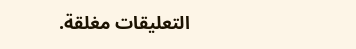التعليقات مغلقة.